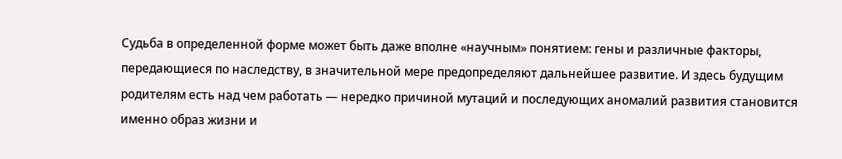Судьба в определенной форме может быть даже вполне «научным» понятием: гены и различные факторы, передающиеся по наследству, в значительной мере предопределяют дальнейшее развитие. И здесь будущим родителям есть над чем работать — нередко причиной мутаций и последующих аномалий развития становится именно образ жизни и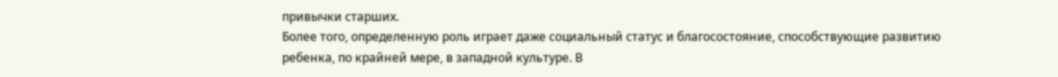привычки старших.
Более того, определенную роль играет даже социальный статус и благосостояние, способствующие развитию ребенка, по крайней мере, в западной культуре. В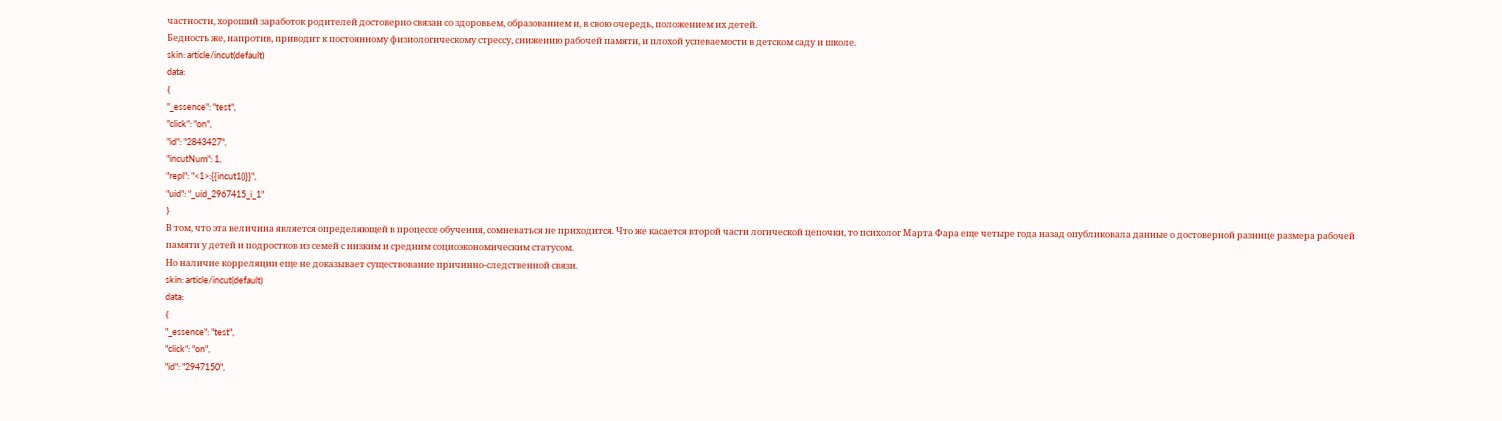частности, хороший заработок родителей достоверно связан со здоровьем, образованием и, в свою очередь, положением их детей.
Бедность же, напротив, приводит к постоянному физиологическому стрессу, снижению рабочей памяти, и плохой успеваемости в детском саду и школе.
skin: article/incut(default)
data:
{
"_essence": "test",
"click": "on",
"id": "2843427",
"incutNum": 1,
"repl": "<1>:{{incut1()}}",
"uid": "_uid_2967415_i_1"
}
В том, что эта величина является определяющей в процессе обучения, сомневаться не приходится. Что же касается второй части логической цепочки, то психолог Марта Фара еще четыре года назад опубликовала данные о достоверной разнице размера рабочей памяти у детей и подростков из семей с низким и средним социоэкономическим статусом.
Но наличие корреляции еще не доказывает существование причинно-следственной связи.
skin: article/incut(default)
data:
{
"_essence": "test",
"click": "on",
"id": "2947150",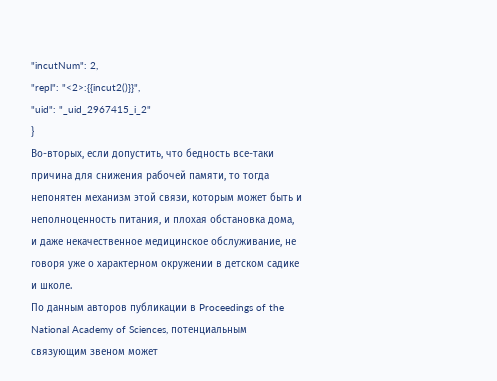"incutNum": 2,
"repl": "<2>:{{incut2()}}",
"uid": "_uid_2967415_i_2"
}
Во-вторых, если допустить, что бедность все-таки причина для снижения рабочей памяти, то тогда непонятен механизм этой связи, которым может быть и неполноценность питания, и плохая обстановка дома, и даже некачественное медицинское обслуживание, не говоря уже о характерном окружении в детском садике и школе.
По данным авторов публикации в Proceedings of the National Academy of Sciences, потенциальным связующим звеном может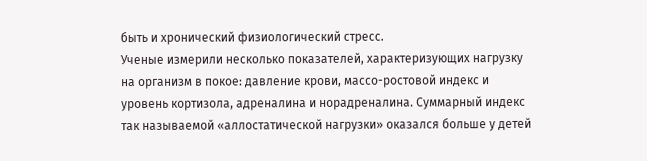быть и хронический физиологический стресс.
Ученые измерили несколько показателей, характеризующих нагрузку на организм в покое: давление крови, массо-ростовой индекс и уровень кортизола, адреналина и норадреналина. Суммарный индекс так называемой «аллостатической нагрузки» оказался больше у детей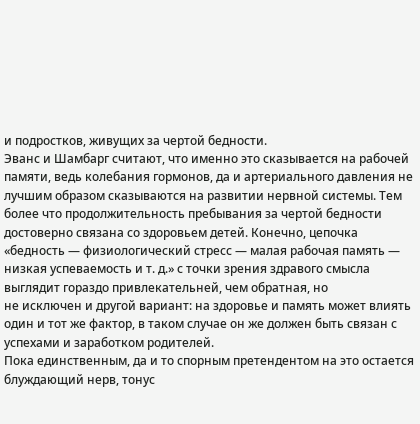и подростков, живущих за чертой бедности.
Эванс и Шамбарг считают, что именно это сказывается на рабочей памяти, ведь колебания гормонов, да и артериального давления не лучшим образом сказываются на развитии нервной системы. Тем более что продолжительность пребывания за чертой бедности достоверно связана со здоровьем детей. Конечно, цепочка «бедность — физиологический стресс — малая рабочая память — низкая успеваемость и т. д.» с точки зрения здравого смысла выглядит гораздо привлекательней, чем обратная, но
не исключен и другой вариант: на здоровье и память может влиять один и тот же фактор, в таком случае он же должен быть связан с успехами и заработком родителей.
Пока единственным, да и то спорным претендентом на это остается блуждающий нерв, тонус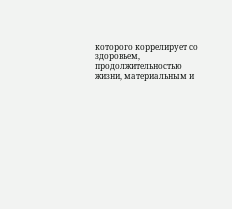которого коррелирует со здоровьем, продолжительностью жизни, материальным и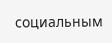социальным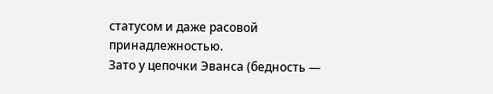статусом и даже расовой принадлежностью.
Зато у цепочки Эванса (бедность —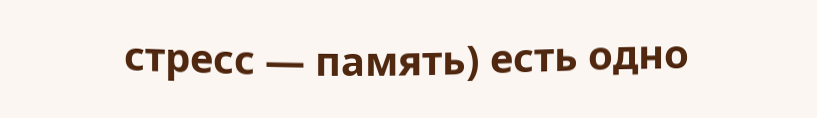стресс — память) есть одно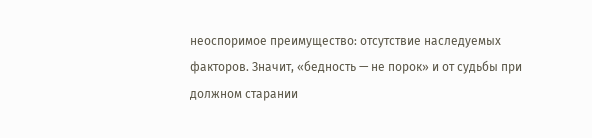неоспоримое преимущество: отсутствие наследуемых факторов. Значит, «бедность — не порок» и от судьбы при должном старании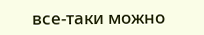все-таки можно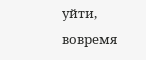уйти, вовремя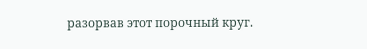разорвав этот порочный круг.